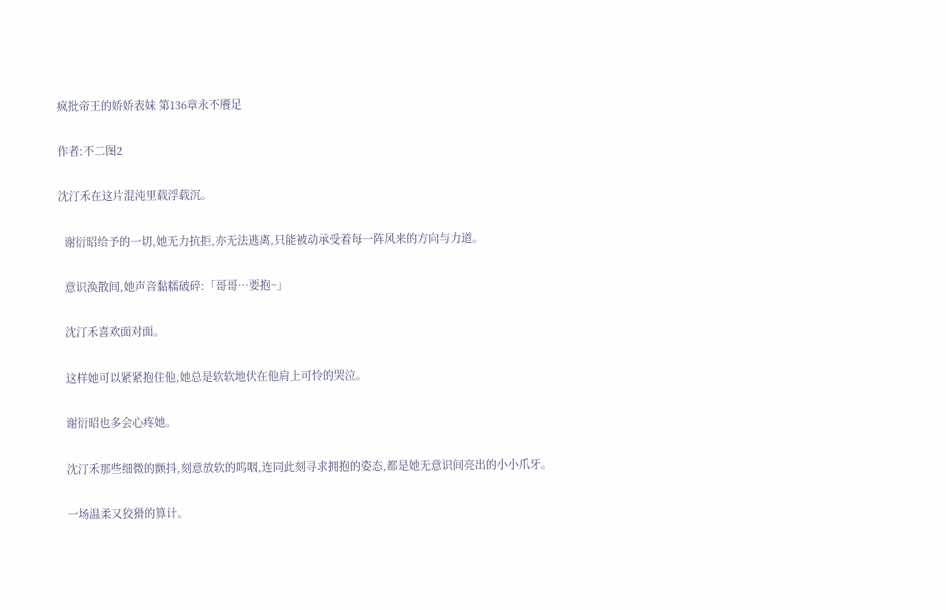疯批帝王的娇娇表妹 第136章永不餍足

作者:不二图2

沈汀禾在这片混沌里载浮载沉。

  谢衍昭给予的一切,她无力抗拒,亦无法逃离,只能被动承受着每一阵风来的方向与力道。

  意识涣散间,她声音黏糯破碎:「哥哥…要抱~」

  沈汀禾喜欢面对面。

  这样她可以紧紧抱住他,她总是软软地伏在他肩上可怜的哭泣。

  谢衍昭也多会心疼她。

  沈汀禾那些细微的颤抖,刻意放软的呜咽,连同此刻寻求拥抱的姿态,都是她无意识间亮出的小小爪牙。

  一场温柔又狡猾的算计。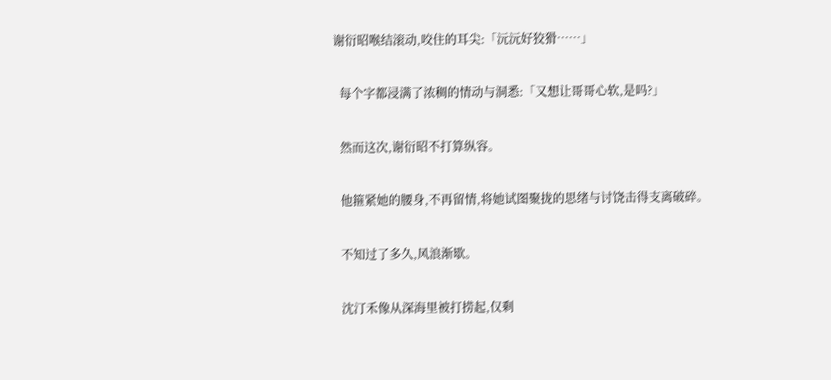谢衍昭喉结滚动,咬住的耳尖:「沅沅好狡猾……」

  每个字都浸满了浓稠的情动与洞悉:「又想让哥哥心软,是吗?」

  然而这次,谢衍昭不打算纵容。

  他箍紧她的腰身,不再留情,将她试图聚拢的思绪与讨饶击得支离破碎。

  不知过了多久,风浪渐歇。

  沈汀禾像从深海里被打捞起,仅剩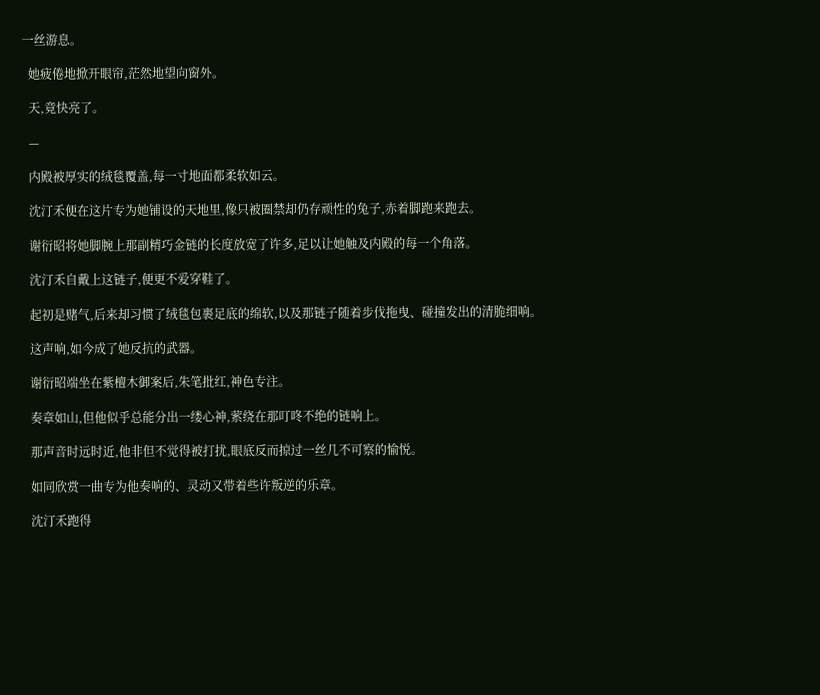一丝游息。

  她疲倦地掀开眼帘,茫然地望向窗外。

  天,竟快亮了。

  —

  内殿被厚实的绒毯覆盖,每一寸地面都柔软如云。

  沈汀禾便在这片专为她铺设的天地里,像只被圈禁却仍存顽性的兔子,赤着脚跑来跑去。

  谢衍昭将她脚腕上那副精巧金链的长度放宽了许多,足以让她触及内殿的每一个角落。

  沈汀禾自戴上这链子,便更不爱穿鞋了。

  起初是赌气,后来却习惯了绒毯包裹足底的绵软,以及那链子随着步伐拖曳、碰撞发出的清脆细响。

  这声响,如今成了她反抗的武器。

  谢衍昭端坐在紫檀木御案后,朱笔批红,神色专注。

  奏章如山,但他似乎总能分出一缕心神,萦绕在那叮咚不绝的链响上。

  那声音时远时近,他非但不觉得被打扰,眼底反而掠过一丝几不可察的愉悦。

  如同欣赏一曲专为他奏响的、灵动又带着些许叛逆的乐章。

  沈汀禾跑得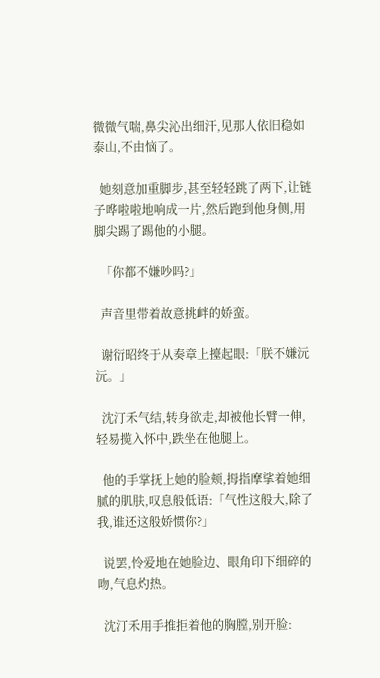微微气喘,鼻尖沁出细汗,见那人依旧稳如泰山,不由恼了。

  她刻意加重脚步,甚至轻轻跳了两下,让链子哗啦啦地响成一片,然后跑到他身侧,用脚尖踢了踢他的小腿。

  「你都不嫌吵吗?」

  声音里带着故意挑衅的娇蛮。

  谢衍昭终于从奏章上擡起眼:「朕不嫌沅沅。」

  沈汀禾气结,转身欲走,却被他长臂一伸,轻易揽入怀中,跌坐在他腿上。

  他的手掌抚上她的脸颊,拇指摩挲着她细腻的肌肤,叹息般低语:「气性这般大,除了我,谁还这般娇惯你?」

  说罢,怜爱地在她脸边、眼角印下细碎的吻,气息灼热。

  沈汀禾用手推拒着他的胸膛,别开脸: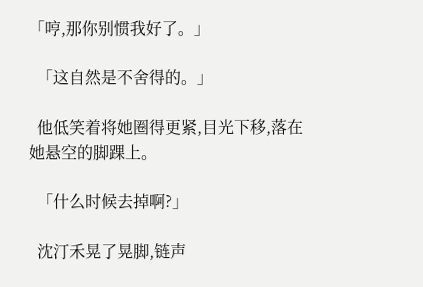「哼,那你别惯我好了。」

  「这自然是不舍得的。」

  他低笑着将她圈得更紧,目光下移,落在她悬空的脚踝上。

  「什么时候去掉啊?」

  沈汀禾晃了晃脚,链声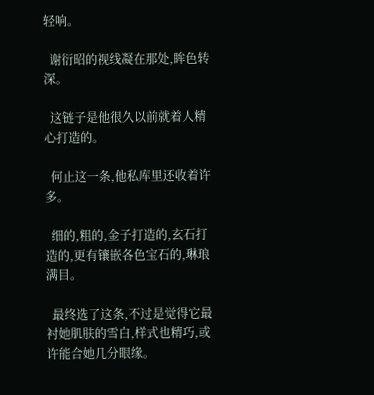轻响。

  谢衍昭的视线凝在那处,眸色转深。

  这链子是他很久以前就着人精心打造的。

  何止这一条,他私库里还收着许多。

  细的,粗的,金子打造的,玄石打造的,更有镶嵌各色宝石的,琳琅满目。

  最终选了这条,不过是觉得它最衬她肌肤的雪白,样式也精巧,或许能合她几分眼缘。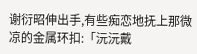谢衍昭伸出手,有些痴恋地抚上那微凉的金属环扣:「沅沅戴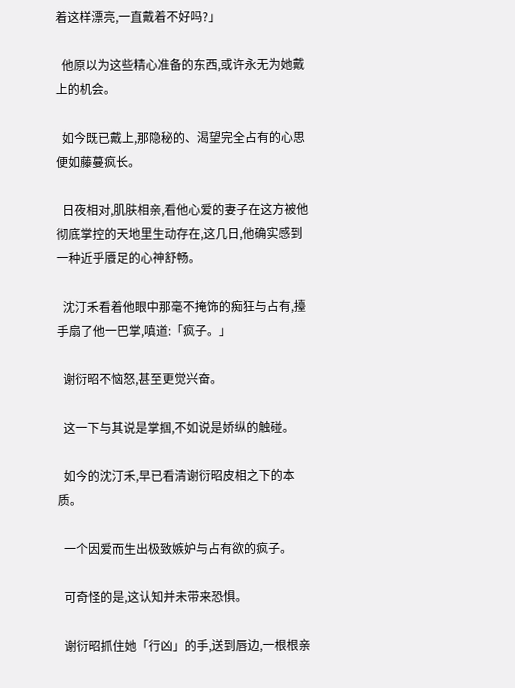着这样漂亮,一直戴着不好吗?」

  他原以为这些精心准备的东西,或许永无为她戴上的机会。

  如今既已戴上,那隐秘的、渴望完全占有的心思便如藤蔓疯长。

  日夜相对,肌肤相亲,看他心爱的妻子在这方被他彻底掌控的天地里生动存在,这几日,他确实感到一种近乎餍足的心神舒畅。

  沈汀禾看着他眼中那毫不掩饰的痴狂与占有,擡手扇了他一巴掌,嗔道:「疯子。」

  谢衍昭不恼怒,甚至更觉兴奋。

  这一下与其说是掌掴,不如说是娇纵的触碰。

  如今的沈汀禾,早已看清谢衍昭皮相之下的本质。

  一个因爱而生出极致嫉妒与占有欲的疯子。

  可奇怪的是,这认知并未带来恐惧。

  谢衍昭抓住她「行凶」的手,送到唇边,一根根亲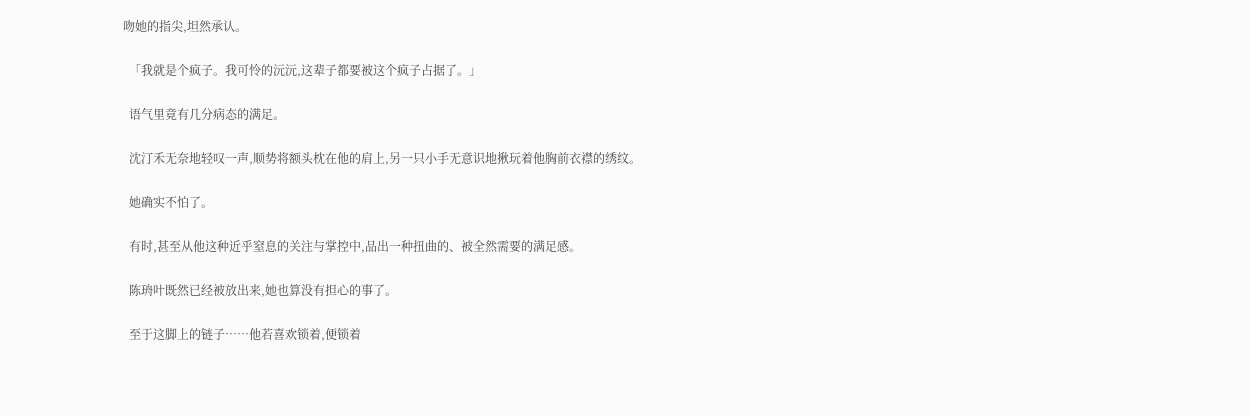吻她的指尖,坦然承认。

  「我就是个疯子。我可怜的沅沅,这辈子都要被这个疯子占据了。」

  语气里竟有几分病态的满足。

  沈汀禾无奈地轻叹一声,顺势将额头枕在他的肩上,另一只小手无意识地揪玩着他胸前衣襟的绣纹。

  她确实不怕了。

  有时,甚至从他这种近乎窒息的关注与掌控中,品出一种扭曲的、被全然需要的满足感。

  陈珘叶既然已经被放出来,她也算没有担心的事了。

  至于这脚上的链子……他若喜欢锁着,便锁着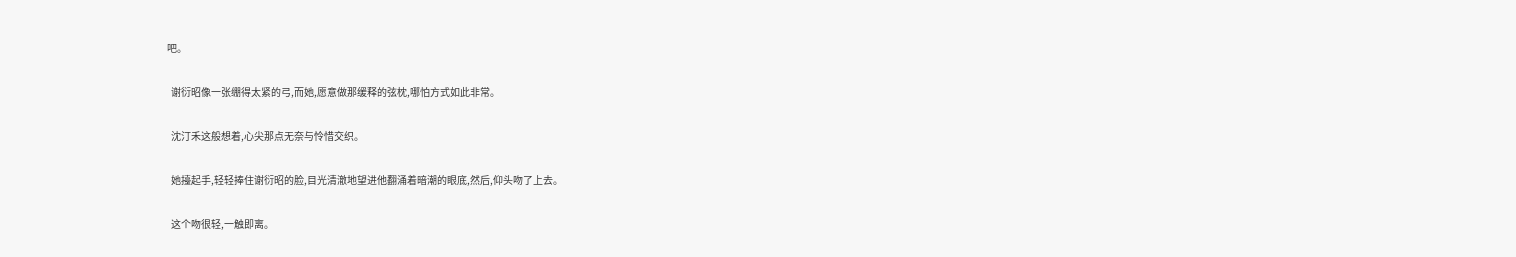吧。

  谢衍昭像一张绷得太紧的弓,而她,愿意做那缓释的弦枕,哪怕方式如此非常。

  沈汀禾这般想着,心尖那点无奈与怜惜交织。

  她擡起手,轻轻捧住谢衍昭的脸,目光清澈地望进他翻涌着暗潮的眼底,然后,仰头吻了上去。

  这个吻很轻,一触即离。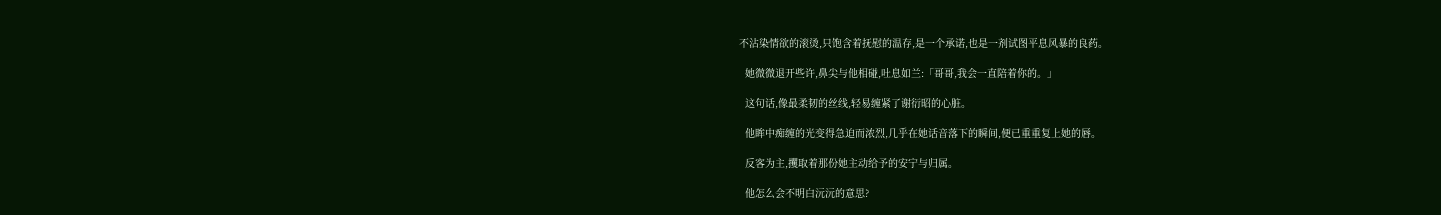不沾染情欲的滚烫,只饱含着抚慰的温存,是一个承诺,也是一剂试图平息风暴的良药。

  她微微退开些许,鼻尖与他相碰,吐息如兰:「哥哥,我会一直陪着你的。」

  这句话,像最柔韧的丝线,轻易缠紧了谢衍昭的心脏。

  他眸中痴缠的光变得急迫而浓烈,几乎在她话音落下的瞬间,便已重重复上她的唇。

  反客为主,攫取着那份她主动给予的安宁与归属。

  他怎么会不明白沅沅的意思?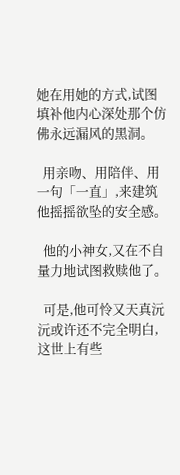她在用她的方式,试图填补他内心深处那个仿佛永远漏风的黑洞。

  用亲吻、用陪伴、用一句「一直」,来建筑他摇摇欲坠的安全感。

  他的小神女,又在不自量力地试图救赎他了。

  可是,他可怜又天真沅沅或许还不完全明白,这世上有些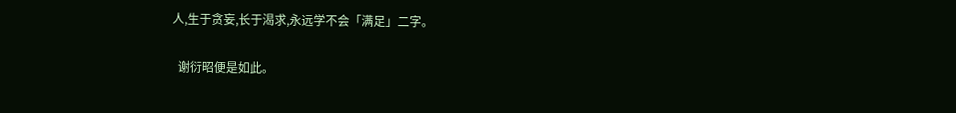人,生于贪妄,长于渴求,永远学不会「满足」二字。

  谢衍昭便是如此。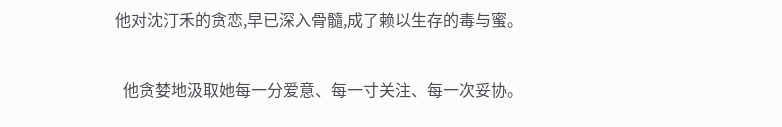他对沈汀禾的贪恋,早已深入骨髓,成了赖以生存的毒与蜜。

  他贪婪地汲取她每一分爱意、每一寸关注、每一次妥协。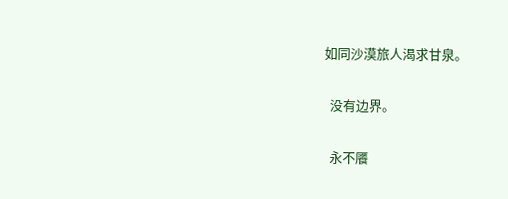如同沙漠旅人渴求甘泉。

  没有边界。

  永不餍